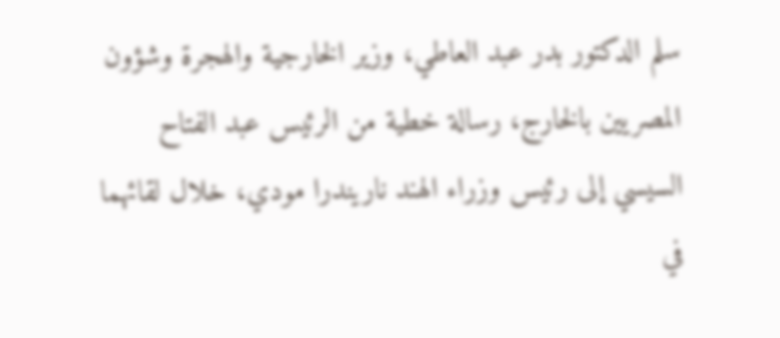سلم الدكتور بدر عبد العاطي، وزير الخارجية والهجرة وشؤون المصريين بالخارج، رسالة خطية من الرئيس عبد الفتاح السيسي إلى رئيس وزراء الهند ناريندرا مودي، خلال لقائهما في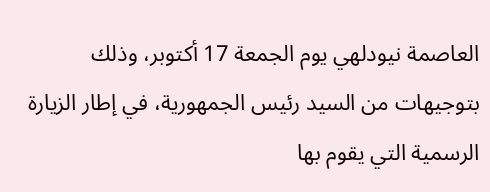العاصمة نيودلهي يوم الجمعة 17 أكتوبر، وذلك بتوجيهات من السيد رئيس الجمهورية، في إطار الزيارة الرسمية التي يقوم بها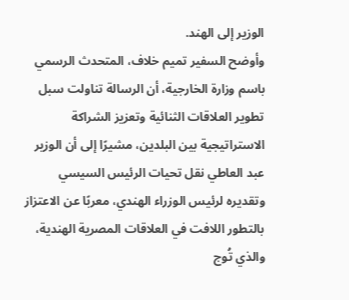الوزير إلى الهند.
وأوضح السفير تميم خلاف، المتحدث الرسمي باسم وزارة الخارجية، أن الرسالة تناولت سبل تطوير العلاقات الثنائية وتعزيز الشراكة الاستراتيجية بين البلدين، مشيرًا إلى أن الوزير عبد العاطي نقل تحيات الرئيس السيسي وتقديره لرئيس الوزراء الهندي، معربًا عن الاعتزاز بالتطور اللافت في العلاقات المصرية الهندية، والذي تُوج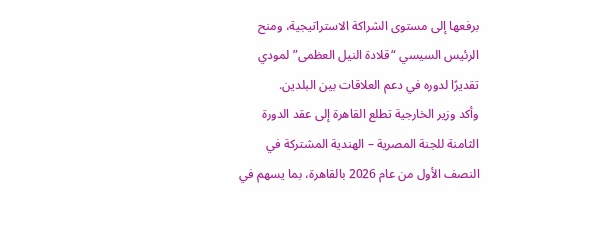برفعها إلى مستوى الشراكة الاستراتيجية، ومنح الرئيس السيسي “قلادة النيل العظمى” لمودي تقديرًا لدوره في دعم العلاقات بين البلدين.
وأكد وزير الخارجية تطلع القاهرة إلى عقد الدورة الثامنة للجنة المصرية – الهندية المشتركة في النصف الأول من عام 2026 بالقاهرة، بما يسهم في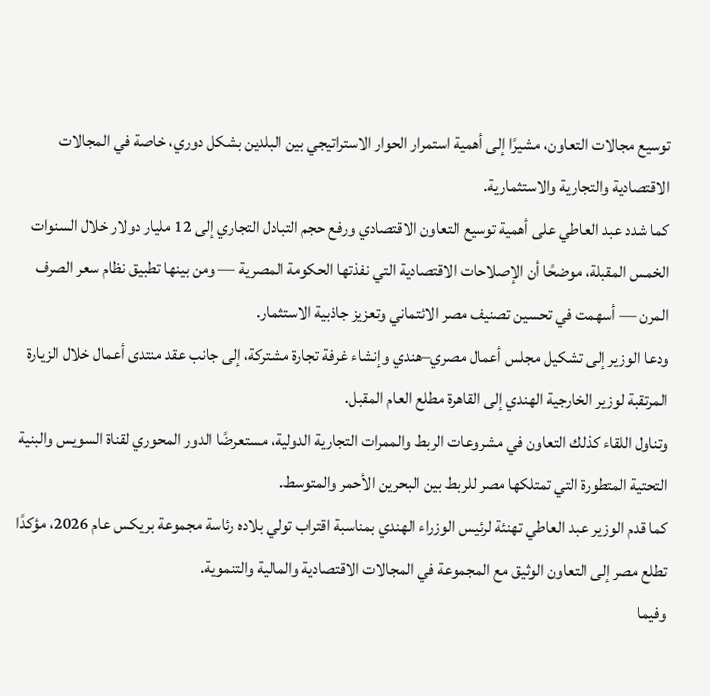توسيع مجالات التعاون، مشيرًا إلى أهمية استمرار الحوار الاستراتيجي بين البلدين بشكل دوري، خاصة في المجالات الاقتصادية والتجارية والاستثمارية.
كما شدد عبد العاطي على أهمية توسيع التعاون الاقتصادي ورفع حجم التبادل التجاري إلى 12 مليار دولار خلال السنوات الخمس المقبلة، موضحًا أن الإصلاحات الاقتصادية التي نفذتها الحكومة المصرية — ومن بينها تطبيق نظام سعر الصرف المرن — أسهمت في تحسين تصنيف مصر الائتماني وتعزيز جاذبية الاستثمار.
ودعا الوزير إلى تشكيل مجلس أعمال مصري–هندي وإنشاء غرفة تجارة مشتركة، إلى جانب عقد منتدى أعمال خلال الزيارة المرتقبة لوزير الخارجية الهندي إلى القاهرة مطلع العام المقبل.
وتناول اللقاء كذلك التعاون في مشروعات الربط والممرات التجارية الدولية، مستعرضًا الدور المحوري لقناة السويس والبنية التحتية المتطورة التي تمتلكها مصر للربط بين البحرين الأحمر والمتوسط.
كما قدم الوزير عبد العاطي تهنئة لرئيس الوزراء الهندي بمناسبة اقتراب تولي بلاده رئاسة مجموعة بريكس عام 2026، مؤكدًا تطلع مصر إلى التعاون الوثيق مع المجموعة في المجالات الاقتصادية والمالية والتنموية.
وفيما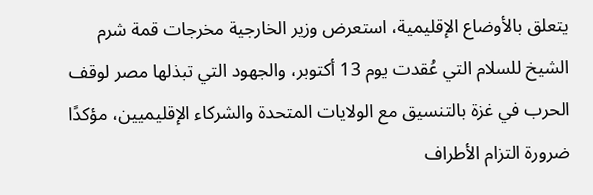يتعلق بالأوضاع الإقليمية، استعرض وزير الخارجية مخرجات قمة شرم الشيخ للسلام التي عُقدت يوم 13 أكتوبر، والجهود التي تبذلها مصر لوقف الحرب في غزة بالتنسيق مع الولايات المتحدة والشركاء الإقليميين، مؤكدًا ضرورة التزام الأطراف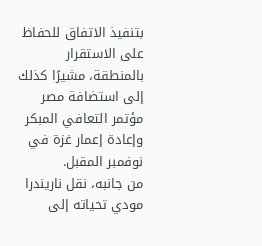بتنفيذ الاتفاق للحفاظ على الاستقرار بالمنطقة، مشيرًا كذلك إلى استضافة مصر مؤتمر التعافي المبكر وإعادة إعمار غزة في نوفمبر المقبل.
من جانبه، نقل ناريندرا مودي تحياته إلى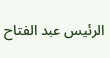الرئيس عبد الفتاح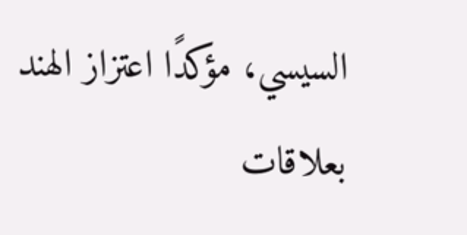السيسي، مؤكدًا اعتزاز الهند بعلاقات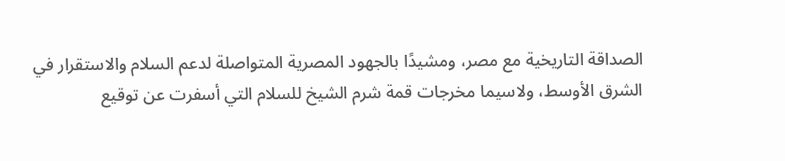الصداقة التاريخية مع مصر، ومشيدًا بالجهود المصرية المتواصلة لدعم السلام والاستقرار في الشرق الأوسط، ولاسيما مخرجات قمة شرم الشيخ للسلام التي أسفرت عن توقيع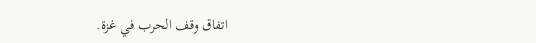اتفاق وقف الحرب في غزة.